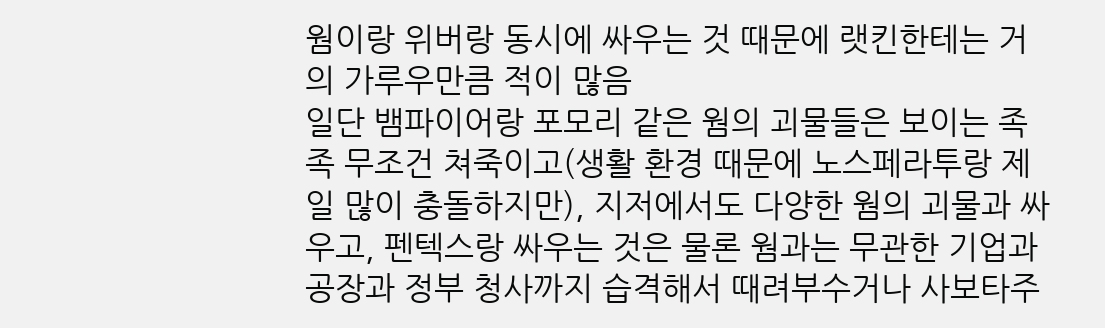웜이랑 위버랑 동시에 싸우는 것 때문에 랫킨한테는 거의 가루우만큼 적이 많음
일단 뱀파이어랑 포모리 같은 웜의 괴물들은 보이는 족족 무조건 쳐죽이고(생활 환경 때문에 노스페라투랑 제일 많이 충돌하지만), 지저에서도 다양한 웜의 괴물과 싸우고, 펜텍스랑 싸우는 것은 물론 웜과는 무관한 기업과 공장과 정부 청사까지 습격해서 때려부수거나 사보타주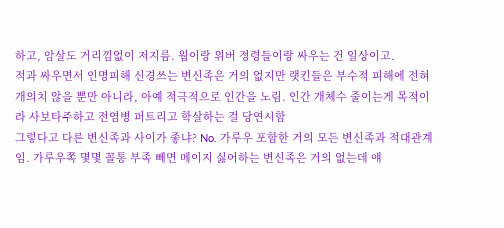하고, 암살도 거리낌없이 저지름. 웜이랑 위버 정령들이랑 싸우는 건 일상이고.
적과 싸우면서 인명피해 신경쓰는 변신족은 거의 없지만 랫킨들은 부수적 피해에 전혀 개의치 않을 뿐만 아니라, 아예 적극적으로 인간을 노림. 인간 개체수 줄이는게 목적이라 사보타주하고 전염병 퍼트리고 학살하는 걸 당연시함
그렇다고 다른 변신족과 사이가 좋냐? No. 가루우 포함한 거의 모든 변신족과 적대관계임. 가루우쪽 몇몇 꼴통 부족 빼면 메이지 싫어하는 변신족은 거의 없는데 얘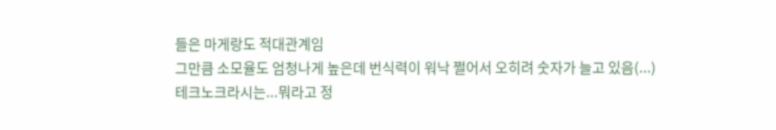들은 마게랑도 적대관계임
그만큼 소모율도 엄청나게 높은데 번식력이 워낙 쩔어서 오히려 숫자가 늘고 있음(...)
테크노크라시는...뭐라고 정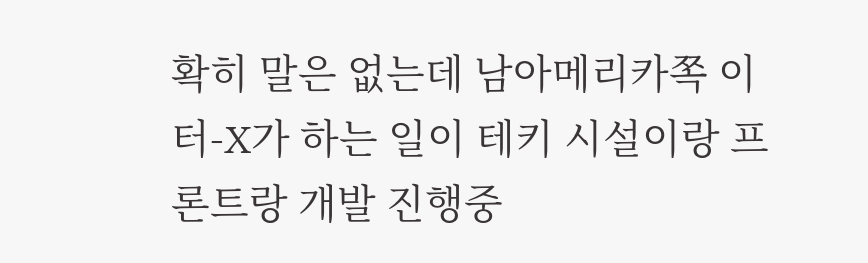확히 말은 없는데 남아메리카쪽 이터-X가 하는 일이 테키 시설이랑 프론트랑 개발 진행중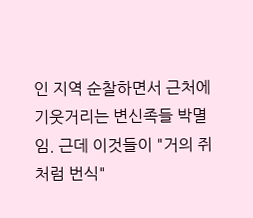인 지역 순찰하면서 근처에 기웃거리는 변신족들 박멸임. 근데 이것들이 "거의 쥐처럼 번식"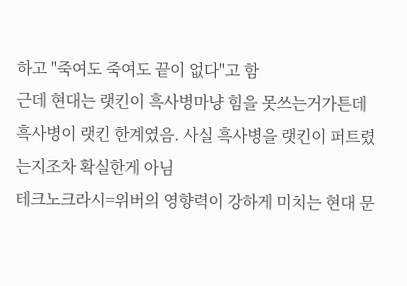하고 "죽여도 죽여도 끝이 없다"고 함
근데 현대는 랫킨이 흑사병마냥 힘을 못쓰는거가튼데
흑사병이 랫킨 한계였음. 사실 흑사병을 랫킨이 퍼트렸는지조차 확실한게 아님
테크노크라시=위버의 영향력이 강하게 미치는 현대 문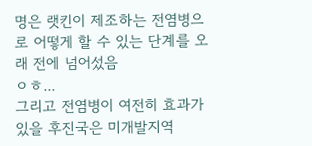명은 랫킨이 제조하는 전염병으로 어떻게 할 수 있는 단계를 오래 전에 넘어섰음
ㅇㅎ...
그리고 전염병이 여전히 효과가 있을 후진국은 미개발지역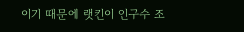이기 때문에 랫킨이 인구수 조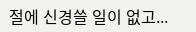절에 신경쓸 일이 없고...